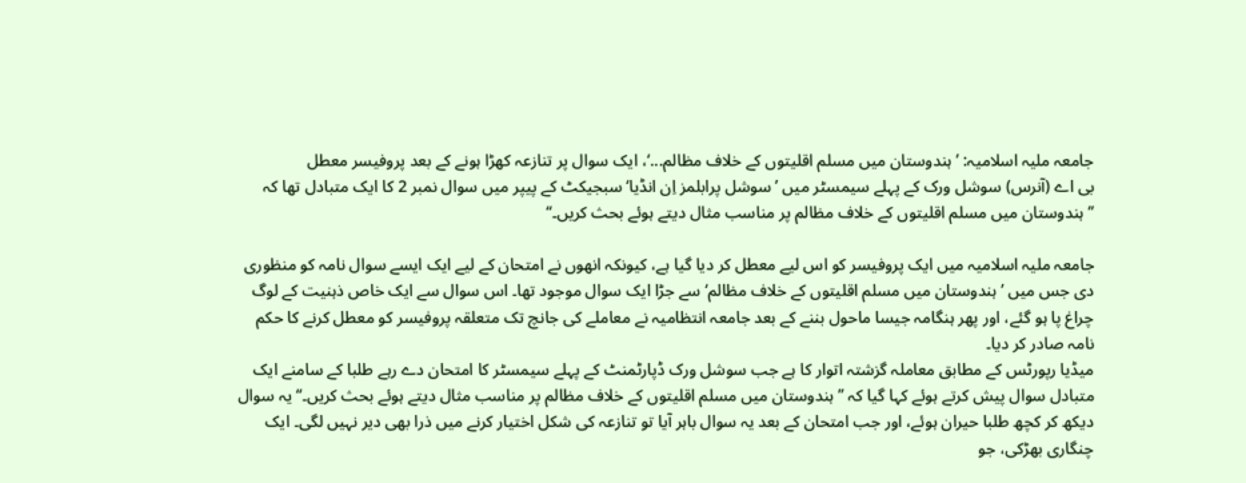جامعہ ملیہ اسلامیہ: ’ہندوستان میں مسلم اقلیتوں کے خلاف مظالم...‘، ایک سوال پر تنازعہ کھڑا ہونے کے بعد پروفیسر معطل
بی اے (آنرس) سوشل ورک کے پہلے سیمسٹر میں ’سوشل پرابلمز اِن انڈیا‘ سبجیکٹ کے پیپر میں سوال نمبر 2 کا ایک متبادل تھا کہ ’’ہندوستان میں مسلم اقلیتوں کے خلاف مظالم پر مناسب مثال دیتے ہوئے بحث کریں۔‘‘

جامعہ ملیہ اسلامیہ میں ایک پروفیسر کو اس لیے معطل کر دیا گیا ہے، کیونکہ انھوں نے امتحان کے لیے ایک ایسے سوال نامہ کو منظوری دی جس میں ’ہندوستان میں مسلم اقلیتوں کے خلاف مظالم‘ سے جڑا ایک سوال موجود تھا۔ اس سوال سے ایک خاص ذہنیت کے لوگ چراغ پا ہو گئے، اور پھر ہنگامہ جیسا ماحول بننے کے بعد جامعہ انتظامیہ نے معاملے کی جانچ تک متعلقہ پروفیسر کو معطل کرنے کا حکم نامہ صادر کر دیا۔
میڈیا رپورٹس کے مطابق معاملہ گزشتہ اتوار کا ہے جب سوشل ورک ڈپارٹمنٹ کے پہلے سیمسٹر کا امتحان دے رہے طلبا کے سامنے ایک متبادل سوال پیش کرتے ہوئے کہا گیا کہ ’’ہندوستان میں مسلم اقلیتوں کے خلاف مظالم پر مناسب مثال دیتے ہوئے بحث کریں۔‘‘ یہ سوال دیکھ کر کچھ طلبا حیران ہوئے، اور جب امتحان کے بعد یہ سوال باہر آیا تو تنازعہ کی شکل اختیار کرنے میں ذرا بھی دیر نہیں لگی۔ ایک چنگاری بھڑکی، جو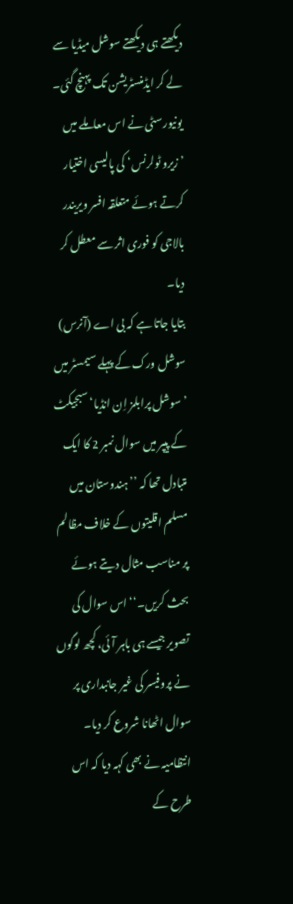دیکھتے ہی دیکھتے سوشل میڈیا سے لے کر ایڈمنسٹریشن تک پہنچ گئی۔ یونیورسٹی نے اس معاملے میں ’زیرو ٹولرنس‘ کی پالیسی اختیار کرتے ہوئے متعلقہ افسر ویریندر بالاجی کو فوری اثر سے معطل کر دیا۔
بتایا جاتا ہے کہ بی اے (آنرس) سوشل ورک کے پہلے سیمسٹر میں ’سوشل پرابلمز اِن انڈیا‘ سبجیکٹ کے پیپر میں سوال نمبر 2 کا ایک متبادل تھا کہ ’’ہندوستان میں مسلم اقلیتوں کے خلاف مظالم پر مناسب مثال دیتے ہوئے بحث کریں۔‘‘ اس سوال کی تصویر جیسے ہی باہر آئی، کچھ لوگوں نے پروفیسر کی غیر جانبداری پر سوال اٹھانا شروع کر دیا۔ انتظامیہ نے بھی کہہ دیا کہ اس طرح کے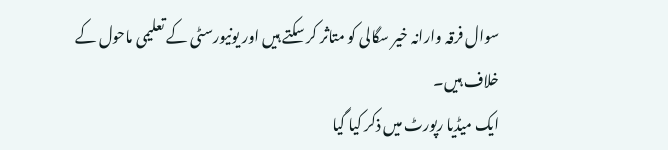سوال فرقہ وارانہ خیر سگالی کو متاثر کر سکتے ہیں اور یونیورسٹی کے تعلیمی ماحول کے خلاف ہیں۔
ایک میڈیا رپورٹ میں ذکر کیا گیا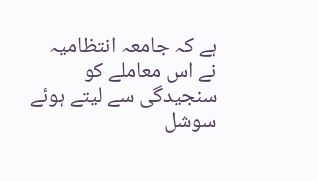ہے کہ جامعہ انتظامیہ نے اس معاملے کو سنجیدگی سے لیتے ہوئے سوشل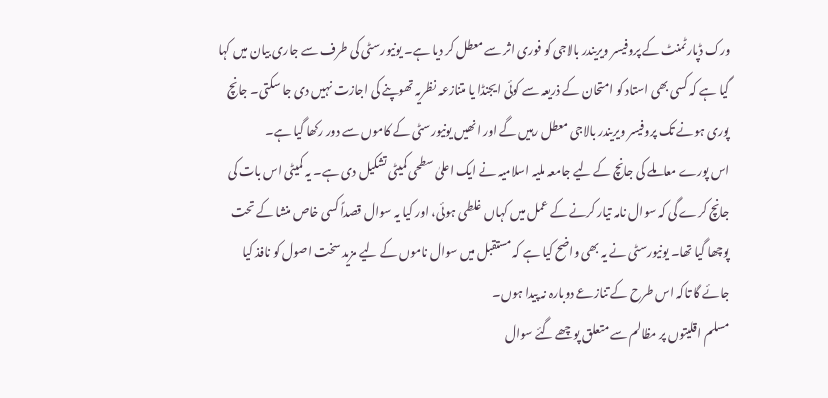ورک ڈپارٹمنٹ کے پروفیسر ویریندر بالاجی کو فوری اثر سے معطل کر دیا ہے۔ یونیورسٹی کی طرف سے جاری بیان میں کہا گیا ہے کہ کسی بھی استاد کو امتحان کے ذریعہ سے کوئی ایجنڈا یا متنازعہ نظریہ تھوپنے کی اجازت نہیں دی جا سکتی۔ جانچ پوری ہونے تک پروفیسر ویریندر بالاجی معطل رہیں گے اور انھیں یونیورسٹی کے کاموں سے دور رکھا گیا ہے۔
اس پورے معاملے کی جانچ کے لیے جامعہ ملیہ اسلامیہ نے ایک اعلیٰ سطحی کمیٹی تشکیل دی ہے۔ یہ کمیٹی اس بات کی جانچ کرے گی کہ سوال نامہ تیار کرنے کے عمل میں کہاں غلطی ہوئی، اور کیا یہ سوال قصداً کسی خاص منشا کے تحت پوچھا گیا تھا۔ یونیورسٹی نے یہ بھی واضح کیا ہے کہ مستقبل میں سوال ناموں کے لیے مزید سخت اصول کو نافذ کیا جائے گا تاکہ اس طرح کے تنازعے دوبارہ نہ پیدا ہوں۔
مسلم اقلیتوں پر مظالم سے متعلق پوچھے گئے سوال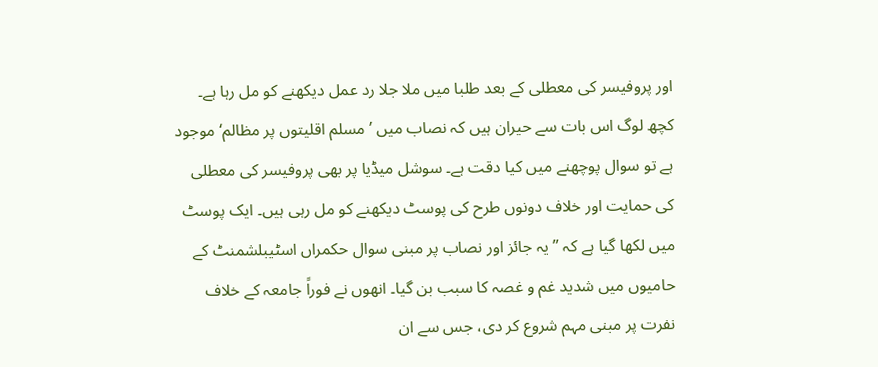اور پروفیسر کی معطلی کے بعد طلبا میں ملا جلا رد عمل دیکھنے کو مل رہا ہے۔ کچھ لوگ اس بات سے حیران ہیں کہ نصاب میں ’مسلم اقلیتوں پر مظالم‘ موجود ہے تو سوال پوچھنے میں کیا دقت ہے۔ سوشل میڈیا پر بھی پروفیسر کی معطلی کی حمایت اور خلاف دونوں طرح کی پوسٹ دیکھنے کو مل رہی ہیں۔ ایک پوسٹ میں لکھا گیا ہے کہ ’’یہ جائز اور نصاب پر مبنی سوال حکمراں اسٹیبلشمنٹ کے حامیوں میں شدید غم و غصہ کا سبب بن گیا۔ انھوں نے فوراً جامعہ کے خلاف نفرت پر مبنی مہم شروع کر دی، جس سے ان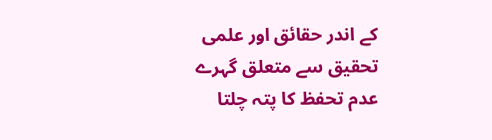کے اندر حقائق اور علمی تحقیق سے متعلق گہرے عدم تحفظ کا پتہ چلتا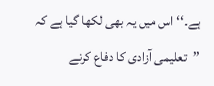ہے۔‘‘ اس میں یہ بھی لکھا گیا ہے کہ ’’تعلیمی آزادی کا دفاع کرنے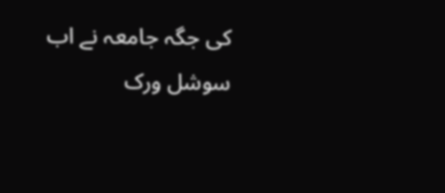کی جگہ جامعہ نے اب سوشل ورک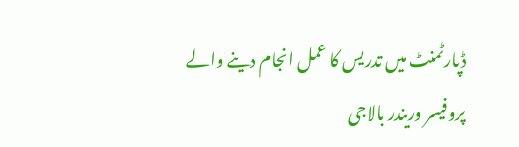ڈپارٹمنٹ میں تدریس کا عمل انجام دینے والے پروفیسر وریندر بالاجی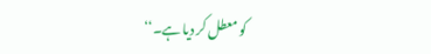کو معطل کر دیا ہے۔‘‘